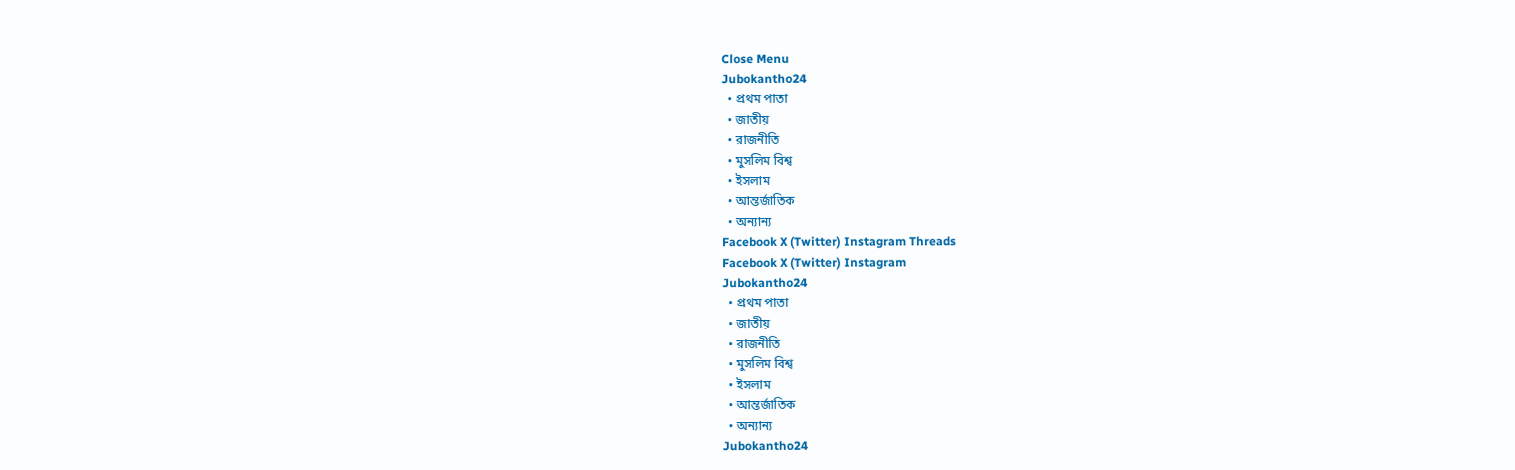Close Menu
Jubokantho24
  • প্রথম পাতা
  • জাতীয়
  • রাজনীতি
  • মুসলিম বিশ্ব
  • ইসলাম
  • আন্তর্জাতিক
  • অন্যান্য
Facebook X (Twitter) Instagram Threads
Facebook X (Twitter) Instagram
Jubokantho24
  • প্রথম পাতা
  • জাতীয়
  • রাজনীতি
  • মুসলিম বিশ্ব
  • ইসলাম
  • আন্তর্জাতিক
  • অন্যান্য
Jubokantho24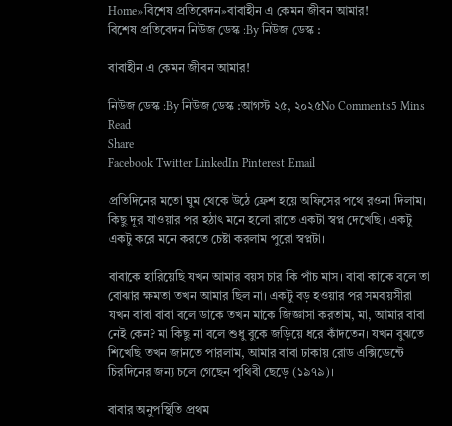Home»বিশেষ প্রতিবেদন»বাবাহীন এ কেমন জীবন আমার!
বিশেষ প্রতিবেদন নিউজ ডেস্ক :By নিউজ ডেস্ক :

বাবাহীন এ কেমন জীবন আমার!

নিউজ ডেস্ক :By নিউজ ডেস্ক :আগস্ট ২৫, ২০২৫No Comments5 Mins Read
Share
Facebook Twitter LinkedIn Pinterest Email

প্রতিদিনের মতো ঘুম থেকে উঠে ফ্রেশ হয়ে অফিসের পথে রওনা দিলাম। কিছু দূর যাওয়ার পর হঠাৎ মনে হলো রাতে একটা স্বপ্ন দেখেছি। একটু একটু করে মনে করতে চেষ্টা করলাম পুরো স্বপ্নটা।

বাবাকে হারিয়েছি যখন আমার বয়স চার কি পাঁচ মাস। বাবা কাকে বলে তা বোঝার ক্ষমতা তখন আমার ছিল না। একটু বড় হওয়ার পর সমবয়সীরা যখন বাবা বাবা বলে ডাকে তখন মাকে জিজ্ঞাসা করতাম, মা, আমার বাবা নেই কেন? মা কিছু না বলে শুধু বুকে জড়িয়ে ধরে কাঁদতেন। যখন বুঝতে শিখেছি তখন জানতে পারলাম, আমার বাবা ঢাকায় রোড এক্সিডেন্টে চিরদিনের জন্য চলে গেছেন পৃথিবী ছেড়ে (১৯৭৯)।

বাবার অনুপস্থিতি প্রথম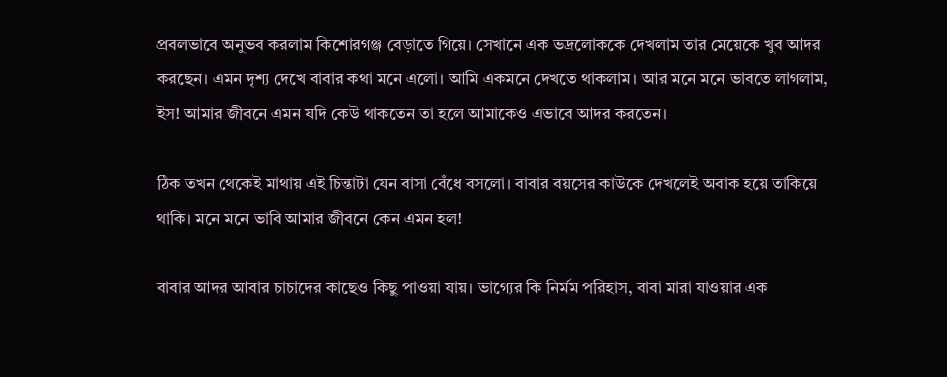প্রবলভাবে অনুভব করলাম কিশোরগঞ্জ বেড়াতে গিয়ে। সেখানে এক ভদ্রলোককে দেখলাম তার মেয়েকে খুব আদর করছেন। এমন দৃশ্য দেখে বাবার কথা মনে এলো। আমি একমনে দেখতে থাকলাম। আর মনে মনে ভাবতে লাগলাম, ইস! আমার জীবনে এমন যদি কেউ থাকতেন তা হলে আমাকেও এভাবে আদর করতেন।

ঠিক তখন থেকেই মাথায় এই চিন্তাটা যেন বাসা বেঁধে বসলো। বাবার বয়সের কাউকে দেখলেই অবাক হয়ে তাকিয়ে থাকি। মনে মনে ভাবি আমার জীবনে কেন এমন হল!

বাবার আদর আবার চাচাদের কাছেও কিছু পাওয়া যায়। ভাগ্যের কি নির্মম পরিহাস, বাবা মারা যাওয়ার এক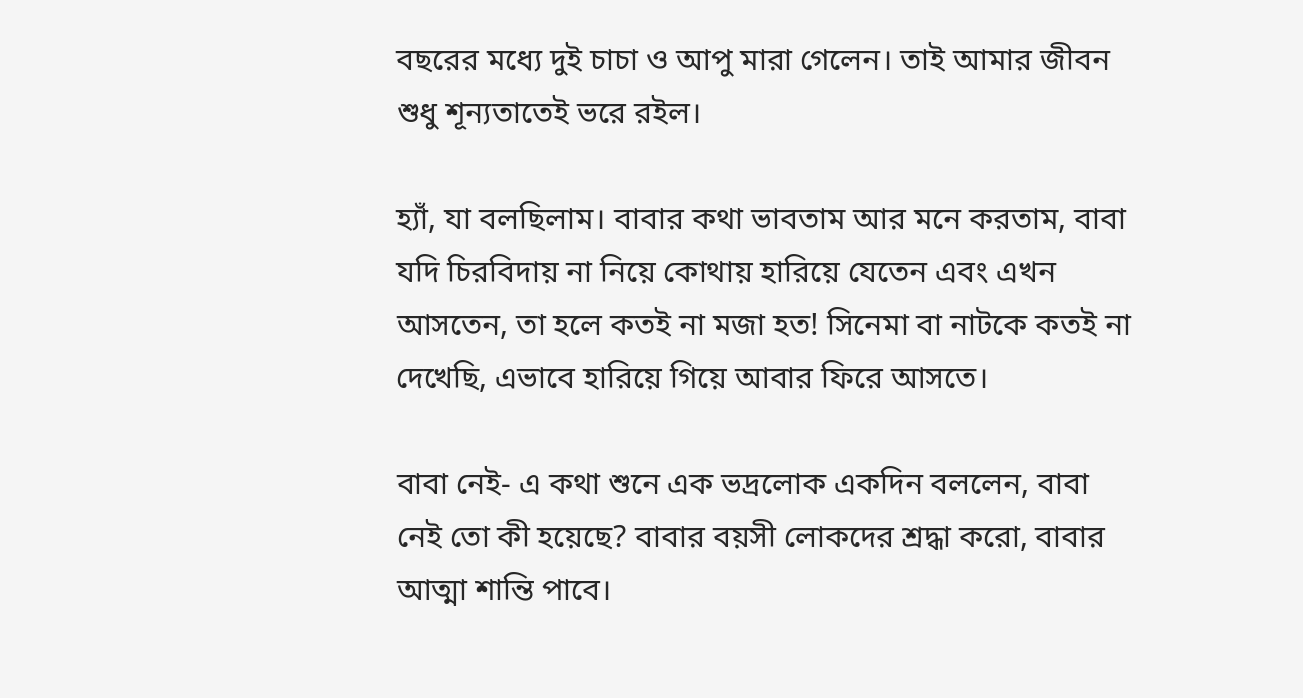বছরের মধ্যে দুই চাচা ও আপু মারা গেলেন। তাই আমার জীবন শুধু শূন্যতাতেই ভরে রইল।

হ্যাঁ, যা বলছিলাম। বাবার কথা ভাবতাম আর মনে করতাম, বাবা যদি চিরবিদায় না নিয়ে কোথায় হারিয়ে যেতেন এবং এখন আসতেন, তা হলে কতই না মজা হত! সিনেমা বা নাটকে কতই না দেখেছি, এভাবে হারিয়ে গিয়ে আবার ফিরে আসতে।

বাবা নেই- এ কথা শুনে এক ভদ্রলোক একদিন বললেন, বাবা নেই তো কী হয়েছে? বাবার বয়সী লোকদের শ্রদ্ধা করো, বাবার আত্মা শান্তি পাবে।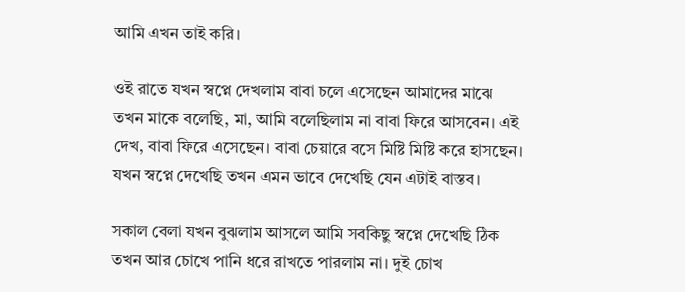আমি এখন তাই করি।

ওই রাতে যখন স্বপ্নে দেখলাম বাবা চলে এসেছেন আমাদের মাঝে তখন মাকে বলেছি, মা, আমি বলেছিলাম না বাবা ফিরে আসবেন। এই দেখ, বাবা ফিরে এসেছেন। বাবা চেয়ারে বসে মিষ্টি মিষ্টি করে হাসছেন। যখন স্বপ্নে দেখেছি তখন এমন ভাবে দেখেছি যেন এটাই বাস্তব।

সকাল বেলা যখন বুঝলাম আসলে আমি সবকিছু স্বপ্নে দেখেছি ঠিক তখন আর চোখে পানি ধরে রাখতে পারলাম না। দুই চোখ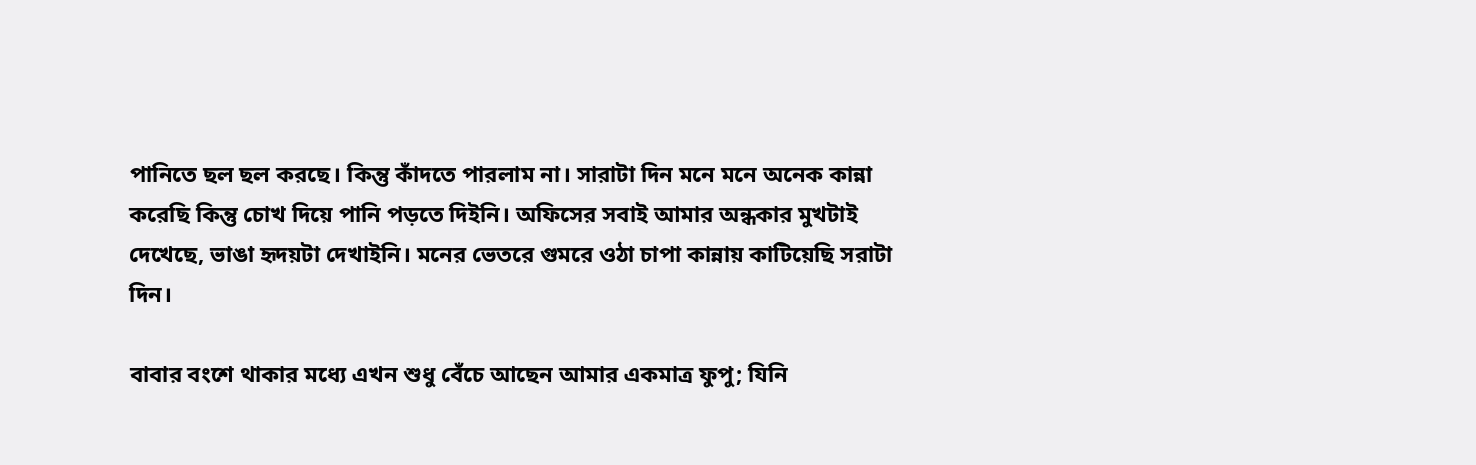পানিতে ছল ছল করছে। কিন্তু কাঁদতে পারলাম না। সারাটা দিন মনে মনে অনেক কান্না করেছি কিন্তু চোখ দিয়ে পানি পড়তে দিইনি। অফিসের সবাই আমার অন্ধকার মুখটাই দেখেছে, ভাঙা হৃদয়টা দেখাইনি। মনের ভেতরে গুমরে ওঠা চাপা কান্নায় কাটিয়েছি সরাটা দিন।

বাবার বংশে থাকার মধ্যে এখন শুধু বেঁচে আছেন আমার একমাত্র ফুপু; যিনি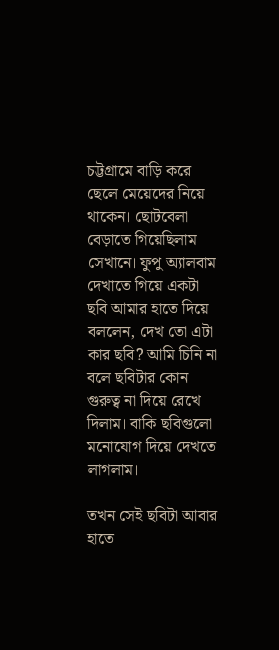চট্টগ্রামে বাড়ি করে ছেলে মেয়েদের নিয়ে থাকেন। ছোটবেলা বেড়াতে গিয়েছিলাম সেখানে। ফুপু অ্যালবাম দেখাতে গিয়ে একটা ছবি আমার হাতে দিয়ে বললেন, দেখ তো এটা কার ছবি? আমি চিনি না বলে ছবিটার কোন গুরুত্ব না দিয়ে রেখে দিলাম। বাকি ছবিগুলো মনোযোগ দিয়ে দেখতে লাগলাম।

তখন সেই ছবিটা আবার হাতে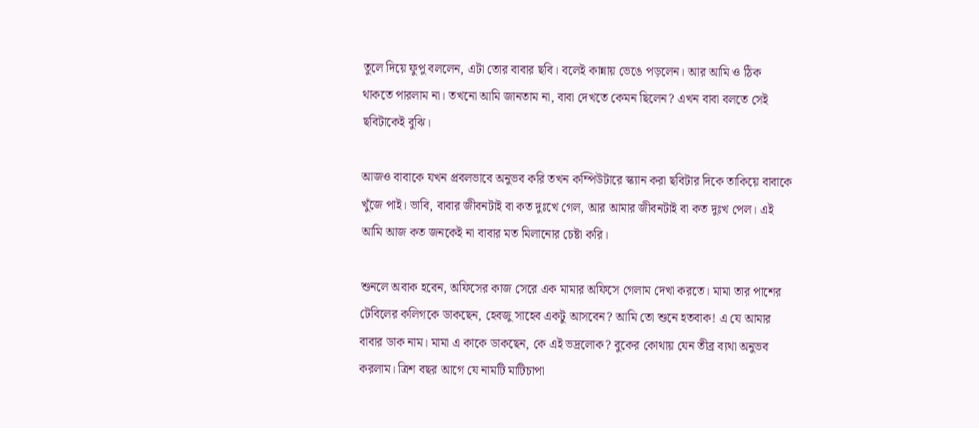তুলে দিয়ে ফুপু বললেন, এটা তোর বাবার ছবি। বলেই কান্নায় ভেঙে পড়লেন। আর আমি ও ঠিক থাকতে পারলাম না। তখনো আমি জানতাম না, বাবা দেখতে কেমন ছিলেন? এখন বাবা বলতে সেই ছবিটাকেই বুঝি।

আজও বাবাকে যখন প্রবলভাবে অনুভব করি তখন কম্পিউটারে স্ক্যান করা ছবিটার দিকে তাকিয়ে বাবাকে খুঁজে পাই। ভাবি, বাবার জীবনটাই বা কত দুঃখে গেল, আর আমার জীবনটাই বা কত দুঃখ পেল। এই আমি আজ কত জনকেই না বাবার মত মিলানোর চেষ্টা করি।

শুনলে অবাক হবেন, অফিসের কাজ সেরে এক মামার অফিসে গেলাম দেখা করতে। মামা তার পাশের টেবিলের কলিগকে ডাকছেন, হেবজু সাহেব একটু আসবেন? আমি তো শুনে হতবাক! এ যে আমার বাবার ডাক নাম। মামা এ কাকে ডাকছেন, কে এই ভদ্রলোক? বুকের কোথায় যেন তীব্র ব্যথা অনুভব করলাম। ত্রিশ বছর আগে যে নামটি মাটিচাপা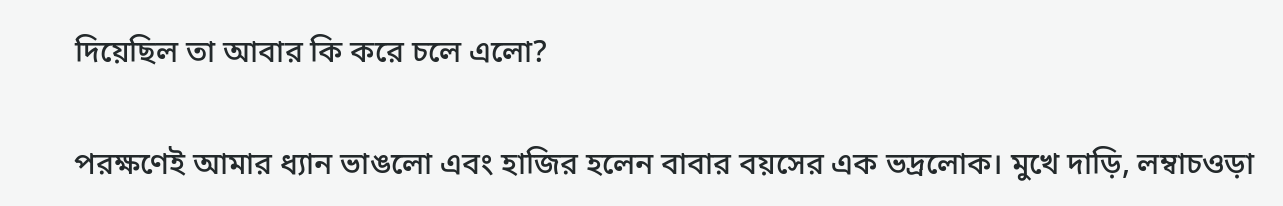দিয়েছিল তা আবার কি করে চলে এলো?

পরক্ষণেই আমার ধ্যান ভাঙলো এবং হাজির হলেন বাবার বয়সের এক ভদ্রলোক। মুখে দাড়ি, লম্বাচওড়া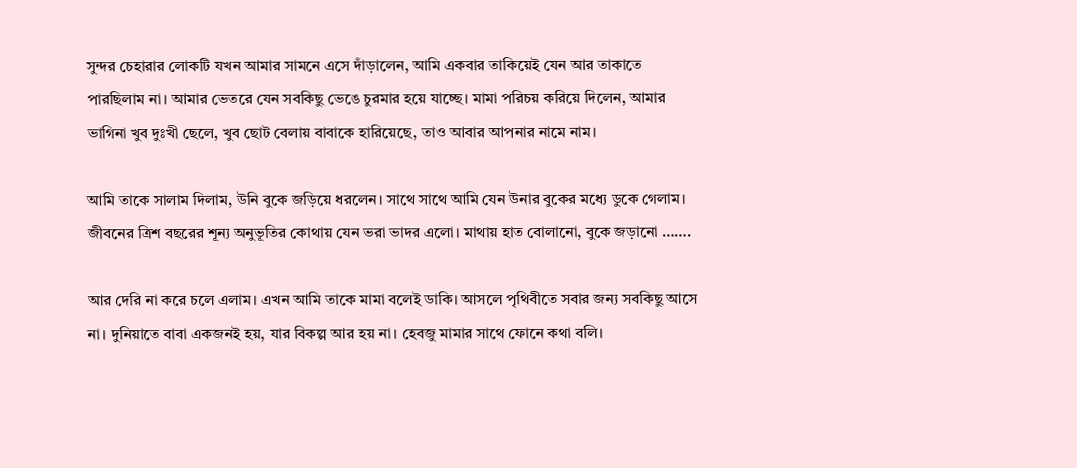সুন্দর চেহারার লোকটি যখন আমার সামনে এসে দাঁড়ালেন, আমি একবার তাকিয়েই যেন আর তাকাতে পারছিলাম না। আমার ভেতরে যেন সবকিছু ভেঙে চুরমার হয়ে যাচ্ছে। মামা পরিচয় করিয়ে দিলেন, আমার ভাগিনা খুব দুঃখী ছেলে, খুব ছোট বেলায় বাবাকে হারিয়েছে, তাও আবার আপনার নামে নাম।

আমি তাকে সালাম দিলাম, উনি বুকে জড়িয়ে ধরলেন। সাথে সাথে আমি যেন উনার বুকের মধ্যে ডুকে গেলাম। জীবনের ত্রিশ বছরের শূন্য অনুভূতির কোথায় যেন ভরা ভাদর এলো। মাথায় হাত বোলানো, বুকে জড়ানো …….

আর দেরি না করে চলে এলাম। এখন আমি তাকে মামা বলেই ডাকি। আসলে পৃথিবীতে সবার জন্য সবকিছু আসে না। দুনিয়াতে বাবা একজনই হয়, যার বিকল্প আর হয় না। হেবজু মামার সাথে ফোনে কথা বলি।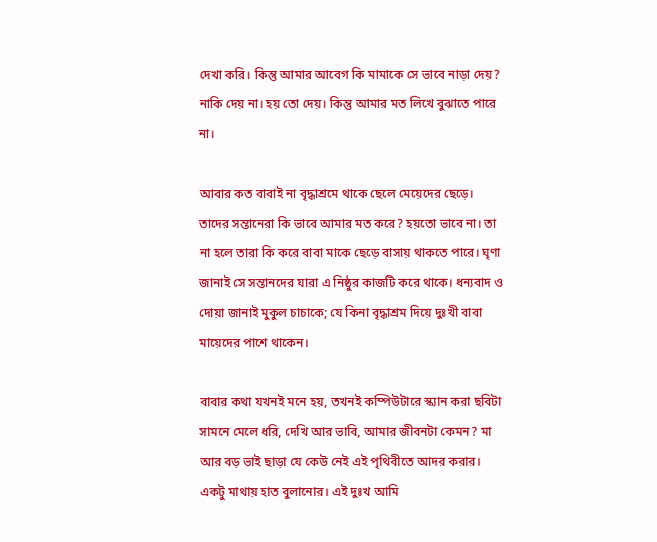দেখা করি। কিন্তু আমার আবেগ কি মামাকে সে ভাবে নাড়া দেয়? নাকি দেয় না। হয় তো দেয়। কিন্তু আমার মত লিখে বুঝাতে পারে না।

আবার কত বাবাই না বৃদ্ধাশ্রমে থাকে ছেলে মেয়েদের ছেড়ে। তাদের সন্তানেরা কি ভাবে আমার মত করে? হয়তো ভাবে না। তা না হলে তারা কি করে বাবা মাকে ছেড়ে বাসায় থাকতে পারে। ঘৃণা জানাই সে সন্তানদের যারা এ নিষ্ঠুর কাজটি করে থাকে। ধন্যবাদ ও দোয়া জানাই মুকুল চাচাকে; যে কিনা বৃদ্ধাশ্রম দিয়ে দুঃখী বাবা মায়েদের পাশে থাকেন।

বাবার কথা যখনই মনে হয়, তখনই কম্পিউটারে স্ক্যান করা ছবিটা সামনে মেলে ধরি, দেখি আর ভাবি, আমার জীবনটা কেমন? মা আর বড় ভাই ছাড়া যে কেউ নেই এই পৃথিবীতে আদর করার। একটু মাথায় হাত বুলানোর। এই দুঃখ আমি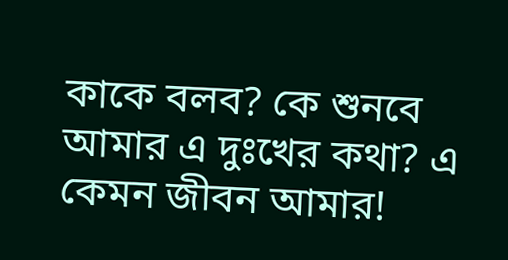কাকে বলব? কে শুনবে আমার এ দুঃখের কথা? এ কেমন জীবন আমার!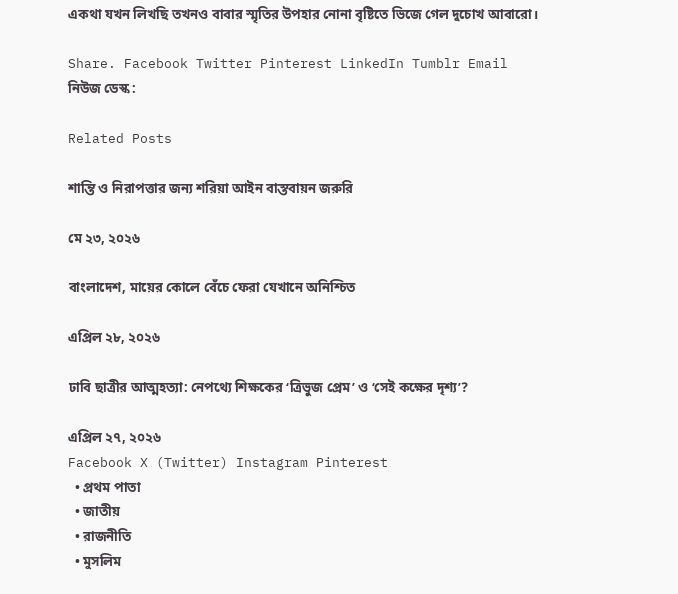একথা যখন লিখছি তখনও বাবার স্মৃতির উপহার নোনা বৃষ্টিতে ভিজে গেল দুচোখ আবারো।

Share. Facebook Twitter Pinterest LinkedIn Tumblr Email
নিউজ ডেস্ক :

Related Posts

শান্তি ও নিরাপত্তার জন্য শরিয়া আইন বাস্তবায়ন জরুরি

মে ২৩, ২০২৬

বাংলাদেশ, মায়ের কোলে বেঁচে ফেরা যেখানে অনিশ্চিত

এপ্রিল ২৮, ২০২৬

ঢাবি ছাত্রীর আত্মহত্যা: নেপথ্যে শিক্ষকের ‘ত্রিভুজ প্রেম’ ও ‘সেই কক্ষের দৃশ্য’?

এপ্রিল ২৭, ২০২৬
Facebook X (Twitter) Instagram Pinterest
  • প্রথম পাতা
  • জাতীয়
  • রাজনীতি
  • মুসলিম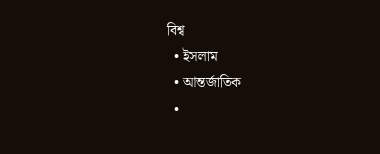বিশ্ব
  • ইসলাম
  • আন্তর্জাতিক
  •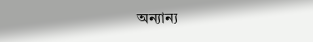অন্যান্য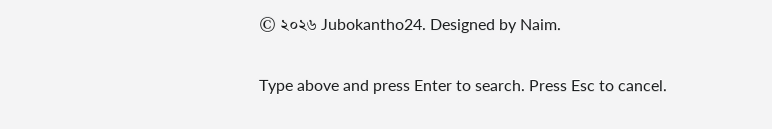© ২০২৬ Jubokantho24. Designed by Naim.

Type above and press Enter to search. Press Esc to cancel.